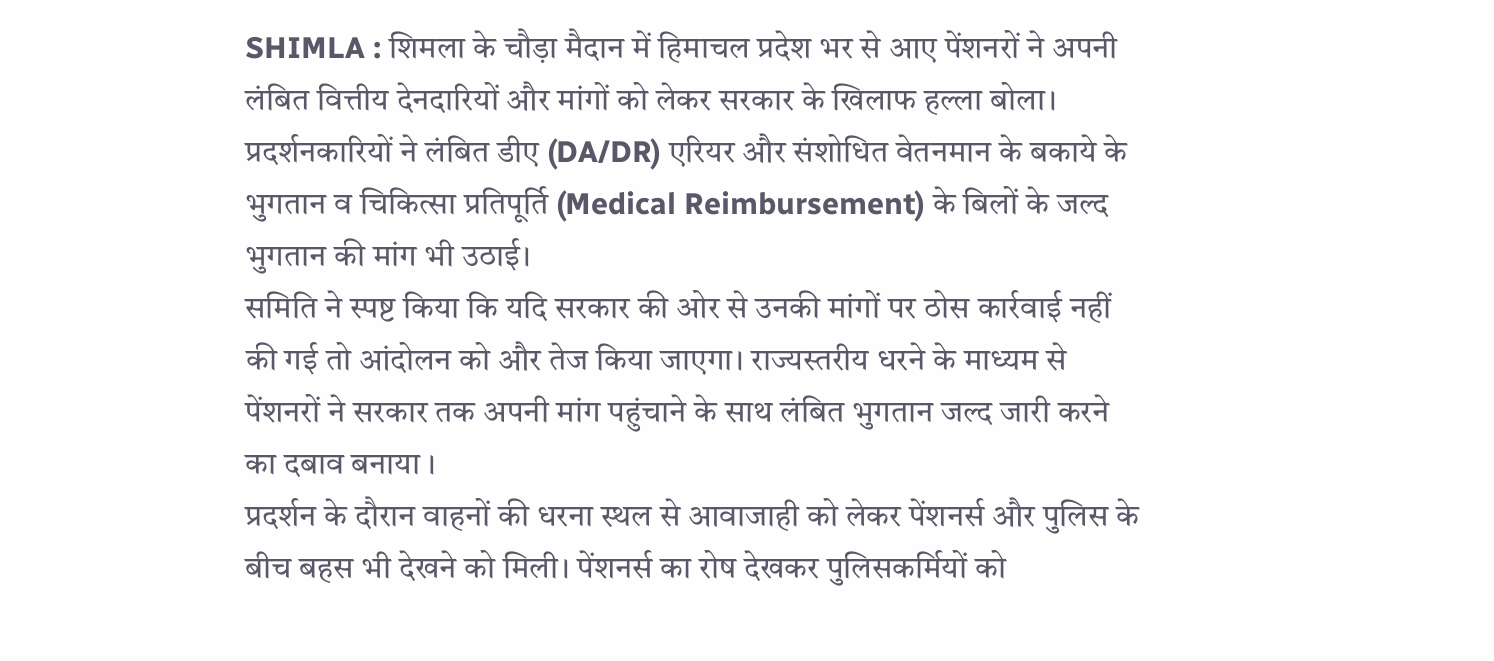SHIMLA : शिमला के चौड़ा मैदान में हिमाचल प्रदेश भर से आए पेंशनरों ने अपनी लंबित वित्तीय देनदारियों और मांगों को लेकर सरकार के खिलाफ हल्ला बोला। प्रदर्शनकारियों ने लंबित डीए (DA/DR) एरियर और संशोधित वेतनमान के बकाये के भुगतान व चिकित्सा प्रतिपूर्ति (Medical Reimbursement) के बिलों के जल्द भुगतान की मांग भी उठाई।
समिति ने स्पष्ट किया कि यदि सरकार की ओर से उनकी मांगों पर ठोस कार्रवाई नहीं की गई तो आंदोलन को और तेज किया जाएगा। राज्यस्तरीय धरने के माध्यम से पेंशनरों ने सरकार तक अपनी मांग पहुंचाने के साथ लंबित भुगतान जल्द जारी करने का दबाव बनाया ।
प्रदर्शन के दौरान वाहनों की धरना स्थल से आवाजाही को लेकर पेंशनर्स और पुलिस के बीच बहस भी देखने को मिली। पेंशनर्स का रोष देखकर पुलिसकर्मियों को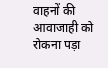वाहनों की आवाजाही को रोकना पड़ा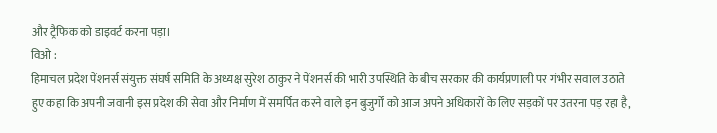और ट्रैफिक को डाइवर्ट करना पड़ा।
विओ :
हिमाचल प्रदेश पेंशनर्स संयुक्त संघर्ष समिति के अध्यक्ष सुरेश ठाकुर ने पेंशनर्स की भारी उपस्थिति के बीच सरकार की कार्यप्रणाली पर गंभीर सवाल उठाते हुए कहा कि अपनी जवानी इस प्रदेश की सेवा और निर्माण में समर्पित करने वाले इन बुजुर्गों को आज अपने अधिकारों के लिए सड़कों पर उतरना पड़ रहा है,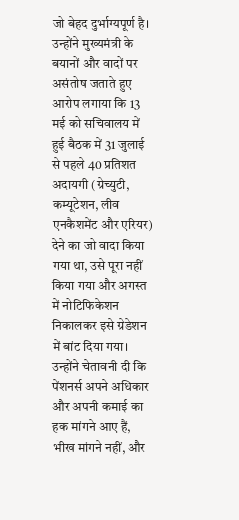जो बेहद दुर्भाग्यपूर्ण है। उन्होंने मुख्यमंत्री के बयानों और वादों पर असंतोष जताते हुए आरोप लगाया कि 13 मई को सचिवालय में हुई बैठक में 31 जुलाई से पहले 40 प्रतिशत अदायगी (ग्रेच्युटी, कम्यूटेशन, लीव एनकैशमेंट और एरियर) देने का जो वादा किया गया था, उसे पूरा नहीं किया गया और अगस्त में नोटिफिकेशन निकालकर इसे ग्रेडेशन में बांट दिया गया। उन्होंने चेतावनी दी कि पेंशनर्स अपने अधिकार और अपनी कमाई का हक मांगने आए हैं, भीख मांगने नहीं, और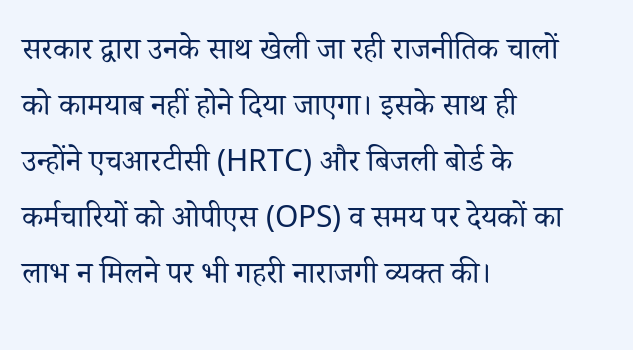सरकार द्वारा उनके साथ खेली जा रही राजनीतिक चालों को कामयाब नहीं होने दिया जाएगा। इसके साथ ही उन्होंने एचआरटीसी (HRTC) और बिजली बोर्ड के कर्मचारियों को ओपीएस (OPS) व समय पर देयकों का लाभ न मिलने पर भी गहरी नाराजगी व्यक्त की।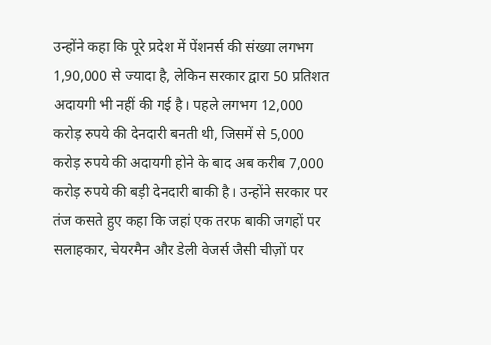उन्होंने कहा कि पूरे प्रदेश में पेंशनर्स की संख्या लगभग 1,90,000 से ज्यादा है, लेकिन सरकार द्वारा 50 प्रतिशत अदायगी भी नहीं की गई है। पहले लगभग 12,000 करोड़ रुपये की देनदारी बनती थी, जिसमें से 5,000 करोड़ रुपये की अदायगी होने के बाद अब करीब 7,000 करोड़ रुपये की बड़ी देनदारी बाकी है। उन्होंने सरकार पर तंज कसते हुए कहा कि जहां एक तरफ बाकी जगहों पर सलाहकार, चेयरमैन और डेली वेजर्स जैसी चीज़ों पर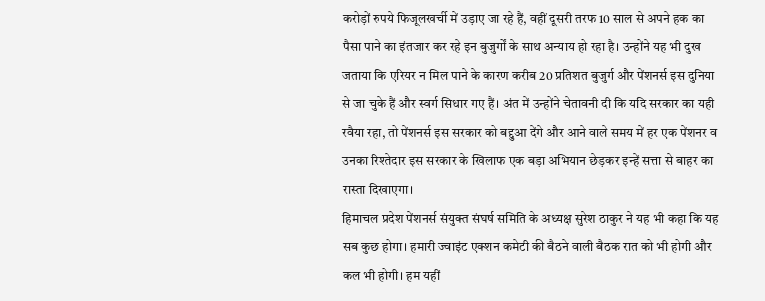करोड़ों रुपये फिजूलखर्ची में उड़ाए जा रहे हैं, वहीं दूसरी तरफ 10 साल से अपने हक का पैसा पाने का इंतजार कर रहे इन बुजुर्गों के साथ अन्याय हो रहा है। उन्होंने यह भी दुख जताया कि एरियर न मिल पाने के कारण करीब 20 प्रतिशत बुजुर्ग और पेंशनर्स इस दुनिया से जा चुके हैं और स्वर्ग सिधार गए हैं। अंत में उन्होंने चेतावनी दी कि यदि सरकार का यही रवैया रहा, तो पेंशनर्स इस सरकार को बद्दुआ देंगे और आने वाले समय में हर एक पेंशनर व उनका रिश्तेदार इस सरकार के खिलाफ एक बड़ा अभियान छेड़कर इन्हें सत्ता से बाहर का रास्ता दिखाएगा।
हिमाचल प्रदेश पेंशनर्स संयुक्त संघर्ष समिति के अध्यक्ष सुरेश ठाकुर ने यह भी कहा कि यह सब कुछ होगा। हमारी ज्वाइंट एक्शन कमेटी की बैठने वाली बैठक रात को भी होगी और कल भी होगी। हम यहीं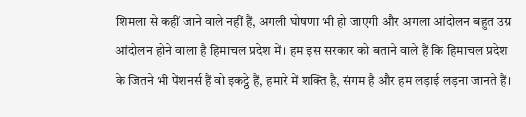शिमला से कहीं जाने वाले नहीं हैं, अगली घोषणा भी हो जाएगी और अगला आंदोलन बहुत उग्र आंदोलन होने वाला है हिमाचल प्रदेश में। हम इस सरकार को बताने वाले हैं कि हिमाचल प्रदेश के जितने भी पेंशनर्स हैं वो इकट्ठे हैं, हमारे में शक्ति है, संगम है और हम लड़ाई लड़ना जानते हैं।